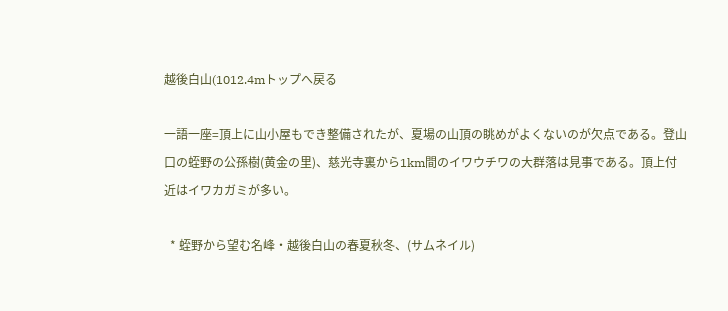越後白山(1012.4mトップへ戻る

一語一座=頂上に山小屋もでき整備されたが、夏場の山頂の眺めがよくないのが欠点である。登山口の蛭野の公孫樹(黄金の里)、慈光寺裏から1km間のイワウチワの大群落は見事である。頂上付近はイワカガミが多い。

  * 蛭野から望む名峰・越後白山の春夏秋冬、(サムネイル)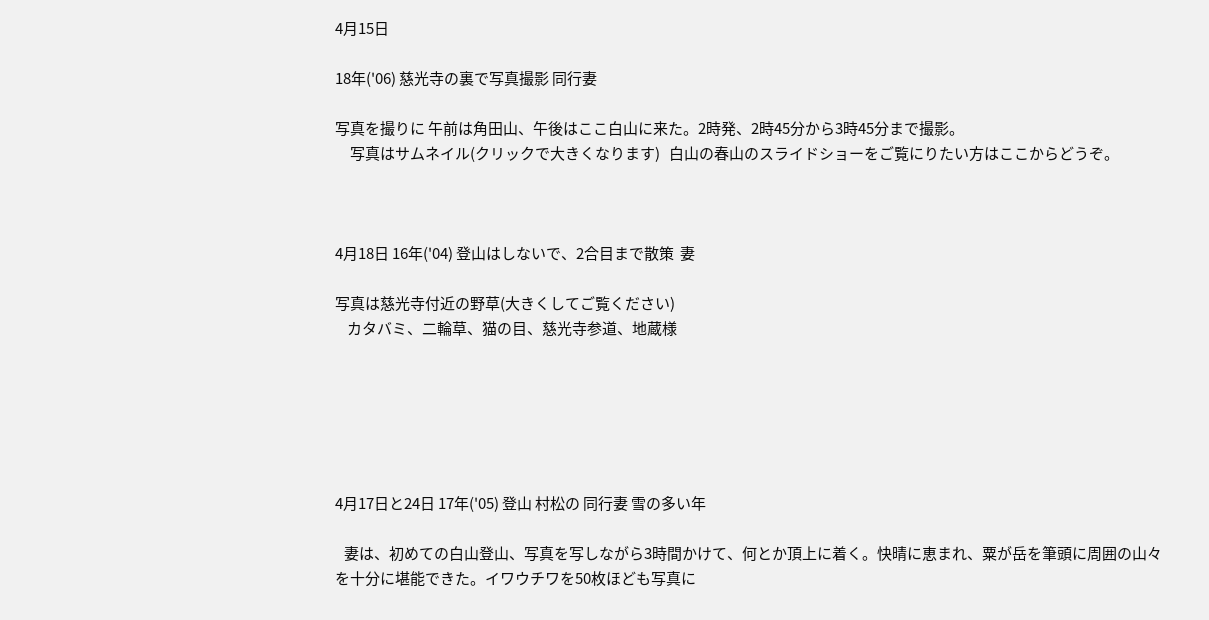4月15日

18年('06) 慈光寺の裏で写真撮影 同行妻

写真を撮りに 午前は角田山、午後はここ白山に来た。2時発、2時45分から3時45分まで撮影。
     写真はサムネイル(クリックで大きくなります)   白山の春山のスライドショーをご覧にりたい方はここからどうぞ。



4月18日 16年('04) 登山はしないで、2合目まで散策  妻

写真は慈光寺付近の野草(大きくしてご覧ください)
    カタバミ、二輪草、猫の目、慈光寺参道、地蔵様






4月17日と24日 17年('05) 登山 村松の 同行妻 雪の多い年

   妻は、初めての白山登山、写真を写しながら3時間かけて、何とか頂上に着く。快晴に恵まれ、粟が岳を筆頭に周囲の山々を十分に堪能できた。イワウチワを50枚ほども写真に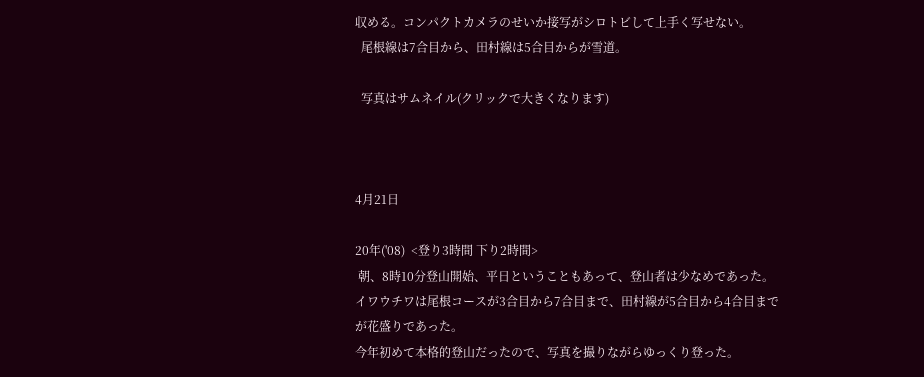収める。コンパクトカメラのせいか接写がシロトビして上手く写せない。
  尾根線は7合目から、田村線は5合目からが雪道。

  写真はサムネイル(クリックで大きくなります)



4月21日

20年('08)  <登り3時間 下り2時間>
 朝、8時10分登山開始、平日ということもあって、登山者は少なめであった。イワウチワは尾根コースが3合目から7合目まで、田村線が5合目から4合目までが花盛りであった。
今年初めて本格的登山だったので、写真を撮りながらゆっくり登った。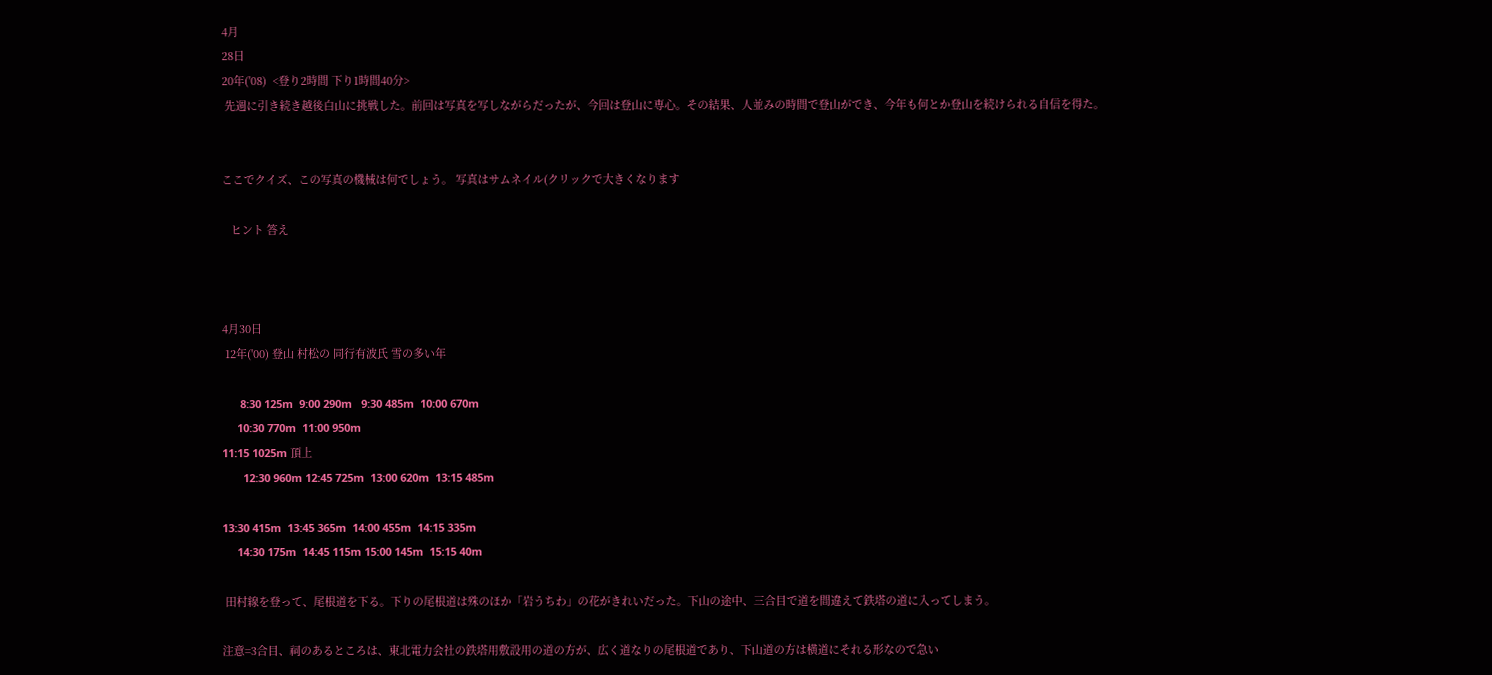4月
28日
20年('08)  <登り2時間 下り1時間40分>
 先週に引き続き越後白山に挑戦した。前回は写真を写しながらだったが、今回は登山に専心。その結果、人並みの時間で登山ができ、今年も何とか登山を続けられる自信を得た。


ここでクイズ、この写真の機械は何でしょう。 写真はサムネイル(クリックで大きくなります

   ヒント 答え



4月30日
 12年('00) 登山 村松の 同行有波氏 雪の多い年

      8:30 125m  9:00 290m   9:30 485m  10:00 670m
     10:30 770m  11:00 950m
11:15 1025m 頂上
       12:30 960m 12:45 725m  13:00 620m  13:15 485m

13:30 415m  13:45 365m  14:00 455m  14:15 335m
     14:30 175m  14:45 115m 15:00 145m  15:15 40m

 田村線を登って、尾根道を下る。下りの尾根道は殊のほか「岩うちわ」の花がきれいだった。下山の途中、三合目で道を間違えて鉄塔の道に入ってしまう。

注意=3合目、祠のあるところは、東北電力会社の鉄塔用敷設用の道の方が、広く道なりの尾根道であり、下山道の方は横道にそれる形なので急い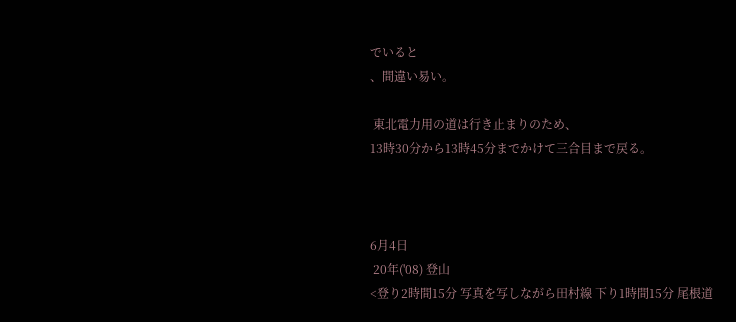でいると
、間違い易い。

 東北電力用の道は行き止まりのため、
13時30分から13時45分までかけて三合目まで戻る。



6月4日
 20年('08) 登山
<登り2時間15分 写真を写しながら田村線 下り1時間15分 尾根道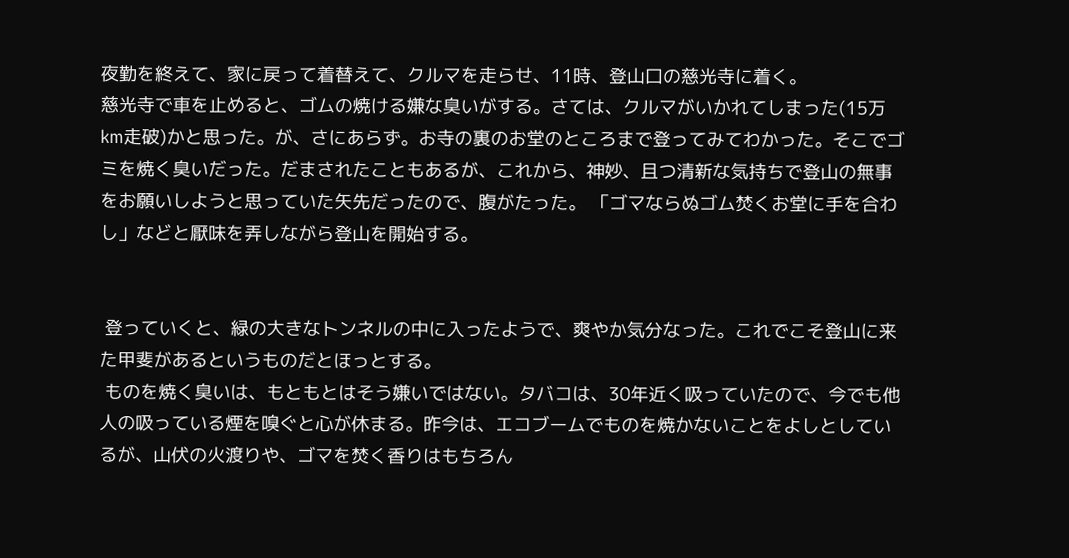夜勤を終えて、家に戻って着替えて、クルマを走らせ、11時、登山口の慈光寺に着く。
慈光寺で車を止めると、ゴムの焼ける嫌な臭いがする。さては、クルマがいかれてしまった(15万km走破)かと思った。が、さにあらず。お寺の裏のお堂のところまで登ってみてわかった。そこでゴミを焼く臭いだった。だまされたこともあるが、これから、神妙、且つ清新な気持ちで登山の無事をお願いしようと思っていた矢先だったので、腹がたった。 「ゴマならぬゴム焚くお堂に手を合わし」などと厭味を弄しながら登山を開始する。


 登っていくと、緑の大きなトンネルの中に入ったようで、爽やか気分なった。これでこそ登山に来た甲斐があるというものだとほっとする。
 ものを焼く臭いは、もともとはそう嫌いではない。タバコは、30年近く吸っていたので、今でも他人の吸っている煙を嗅ぐと心が休まる。昨今は、エコブームでものを焼かないことをよしとしているが、山伏の火渡りや、ゴマを焚く香りはもちろん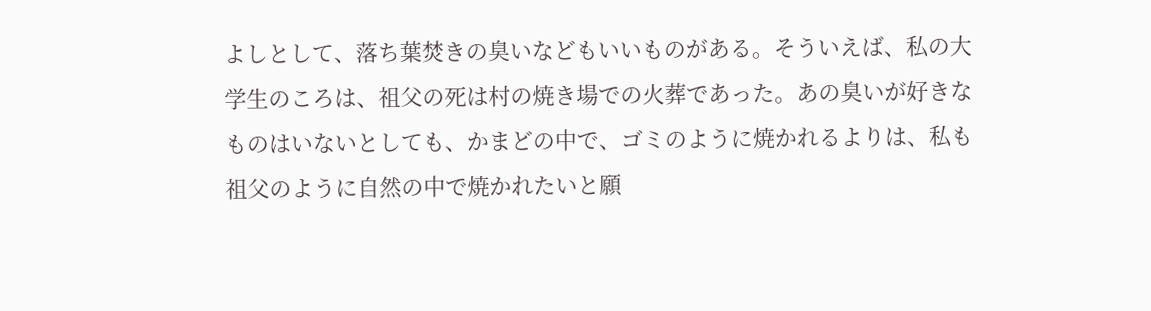よしとして、落ち葉焚きの臭いなどもいいものがある。そういえば、私の大学生のころは、祖父の死は村の焼き場での火葬であった。あの臭いが好きなものはいないとしても、かまどの中で、ゴミのように焼かれるよりは、私も祖父のように自然の中で焼かれたいと願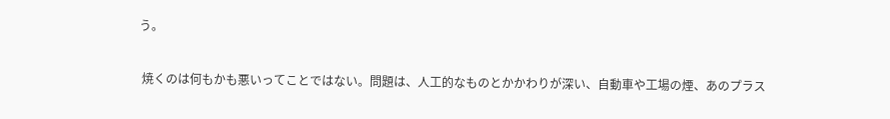う。

 焼くのは何もかも悪いってことではない。問題は、人工的なものとかかわりが深い、自動車や工場の煙、あのプラス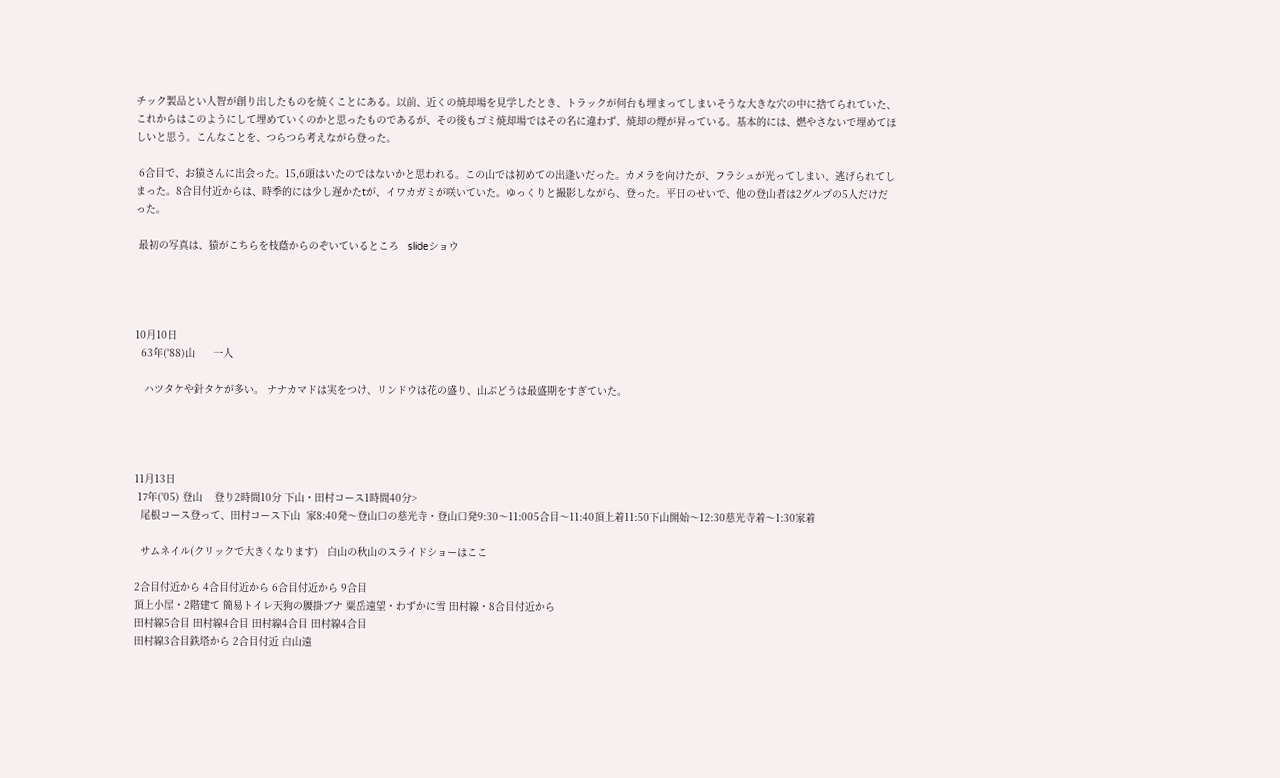チック製品とい人智が創り出したものを焼くことにある。以前、近くの焼却場を見学したとき、トラックが何台も埋まってしまいそうな大きな穴の中に捨てられていた、これからはこのようにして埋めていくのかと思ったものであるが、その後もゴミ焼却場ではその名に違わず、焼却の煙が昇っている。基本的には、燃やさないで埋めてほしいと思う。こんなことを、つらつら考えながら登った。

 6合目で、お猿さんに出会った。15,6頭はいたのではないかと思われる。この山では初めての出逢いだった。カメラを向けたが、フラシュが光ってしまい、逃げられてしまった。8合目付近からは、時季的には少し遅かたtが、イワカガミが咲いていた。ゆっくりと撮影しながら、登った。平日のせいで、他の登山者は2グルプの5人だけだった。

 最初の写真は、猿がこちらを枝蔭からのぞいているところ   slideショウ




10月10日
  63年('88)山      一人

   ハツタケや針タケが多い。 ナナカマドは実をつけ、リンドウは花の盛り、山ぶどうは最盛期をすぎていた。




11月13日
 17年('05) 登山    登り2時間10分 下山・田村コース1時間40分>
  尾根コース登って、田村コース下山  家8:40発〜登山口の慈光寺・登山口発9:30〜11:005合目〜11:40頂上着11:50下山開始〜12:30慈光寺着〜1:30家着

  サムネイル(クリックで大きくなります)   白山の秋山のスライドショーはここ

2合目付近から 4合目付近から 6合目付近から 9合目
頂上小屋・2階建て 簡易トイレ天狗の腰掛ブナ 粟岳遠望・わずかに雪 田村線・8合目付近から
田村線5合目 田村線4合目 田村線4合目 田村線4合目
田村線3合目鉄塔から 2合目付近 白山遠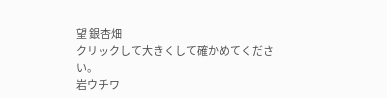望 銀杏畑
クリックして大きくして確かめてください。
岩ウチワ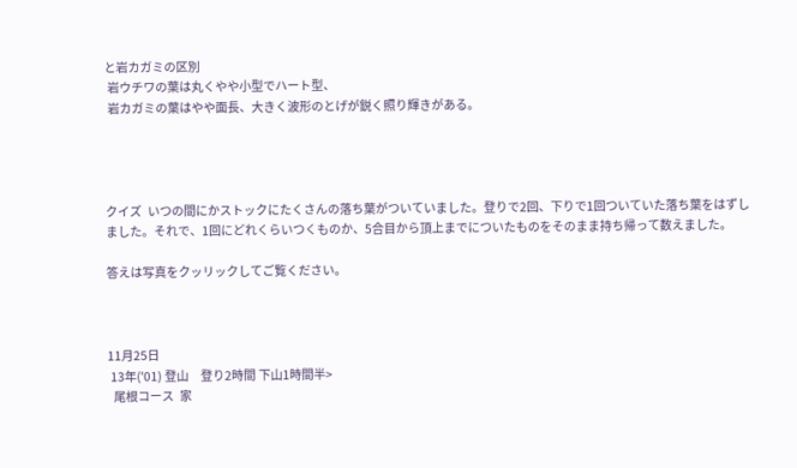と岩カガミの区別
 岩ウチワの葉は丸くやや小型でハート型、
 岩カガミの葉はやや面長、大きく波形のとげが鋭く照り輝きがある。




クイズ  いつの間にかストックにたくさんの落ち葉がついていました。登りで2回、下りで1回ついていた落ち葉をはずしました。それで、1回にどれくらいつくものか、5合目から頂上までについたものをそのまま持ち帰って数えました。

答えは写真をクッリックしてご覧ください。



11月25日
 13年('01) 登山    登り2時間 下山1時間半>
  尾根コース  家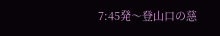7:45発〜登山口の慈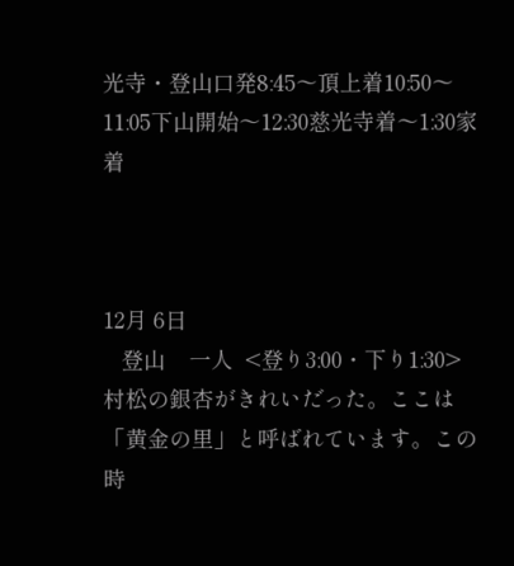光寺・登山口発8:45〜頂上着10:50〜11:05下山開始〜12:30慈光寺着〜1:30家着



12月 6日
   登山    一人  <登り3:00・下り1:30>    村松の銀杏がきれいだった。ここは「黄金の里」と呼ばれています。この時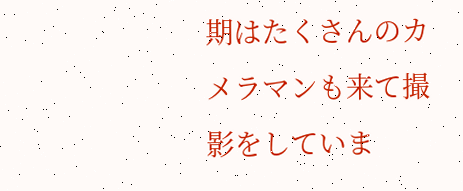期はたくさんのカメラマンも来て撮影をしていま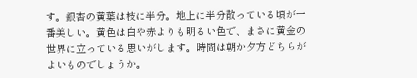す。銀杏の黄葉は枝に半分。地上に半分散っている頃が一番美しい。黄色は白や赤よりも明るい色で、まさに黄金の世界に立っている思いがします。時間は朝か夕方どちらがよいものでしょうか。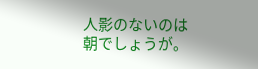人影のないのは朝でしょうが。